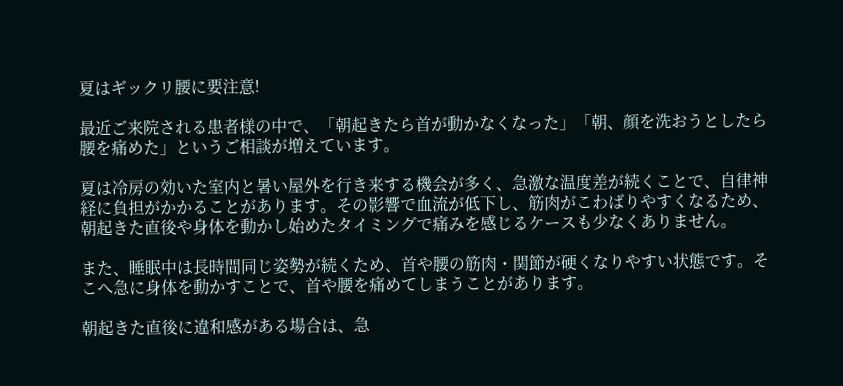夏はギックリ腰に要注意!

最近ご来院される患者様の中で、「朝起きたら首が動かなくなった」「朝、顔を洗おうとしたら腰を痛めた」というご相談が増えています。

夏は冷房の効いた室内と暑い屋外を行き来する機会が多く、急激な温度差が続くことで、自律神経に負担がかかることがあります。その影響で血流が低下し、筋肉がこわばりやすくなるため、朝起きた直後や身体を動かし始めたタイミングで痛みを感じるケースも少なくありません。

また、睡眠中は長時間同じ姿勢が続くため、首や腰の筋肉・関節が硬くなりやすい状態です。そこへ急に身体を動かすことで、首や腰を痛めてしまうことがあります。

朝起きた直後に違和感がある場合は、急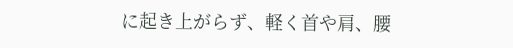に起き上がらず、軽く首や肩、腰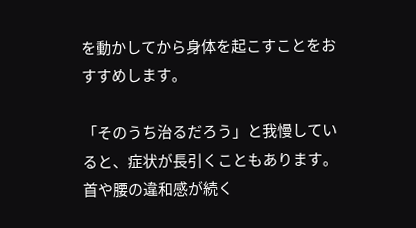を動かしてから身体を起こすことをおすすめします。

「そのうち治るだろう」と我慢していると、症状が長引くこともあります。首や腰の違和感が続く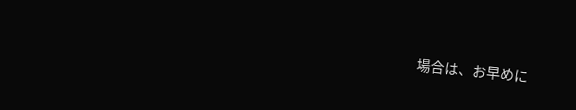場合は、お早めに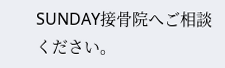SUNDAY接骨院へご相談ください。